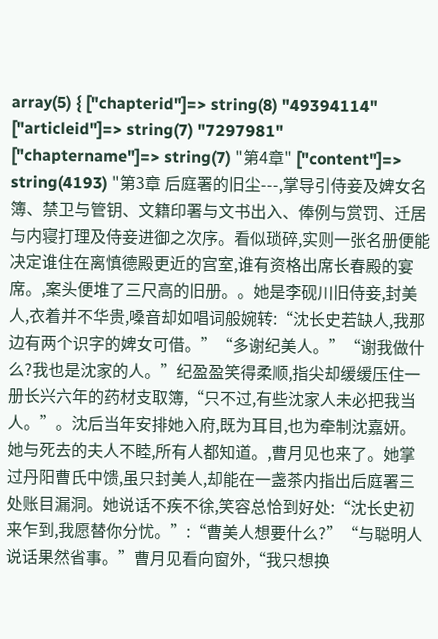array(5) { ["chapterid"]=> string(8) "49394114" ["articleid"]=> string(7) "7297981" ["chaptername"]=> string(7) "第4章" ["content"]=> string(4193) "第3章 后庭署的旧尘---,掌导引侍妾及婢女名簿、禁卫与管钥、文籍印署与文书出入、俸例与赏罚、迁居与内寝打理及侍妾进御之次序。看似琐碎,实则一张名册便能决定谁住在离慎德殿更近的宫室,谁有资格出席长春殿的宴席。,案头便堆了三尺高的旧册。。她是李砚川旧侍妾,封美人,衣着并不华贵,嗓音却如唱词般婉转:“沈长史若缺人,我那边有两个识字的婢女可借。”“多谢纪美人。”“谢我做什么?我也是沈家的人。”纪盈盈笑得柔顺,指尖却缓缓压住一册长兴六年的药材支取簿,“只不过,有些沈家人未必把我当人。”。沈后当年安排她入府,既为耳目,也为牵制沈嘉妍。她与死去的夫人不睦,所有人都知道。,曹月见也来了。她掌过丹阳曹氏中馈,虽只封美人,却能在一盏茶内指出后庭署三处账目漏洞。她说话不疾不徐,笑容总恰到好处:“沈长史初来乍到,我愿替你分忧。”:“曹美人想要什么?”“与聪明人说话果然省事。”曹月见看向窗外,“我只想换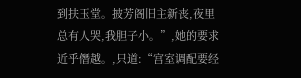到扶玉堂。披芳阁旧主新丧,夜里总有人哭,我胆子小。”,她的要求近乎僭越。,只道:“宫室调配要经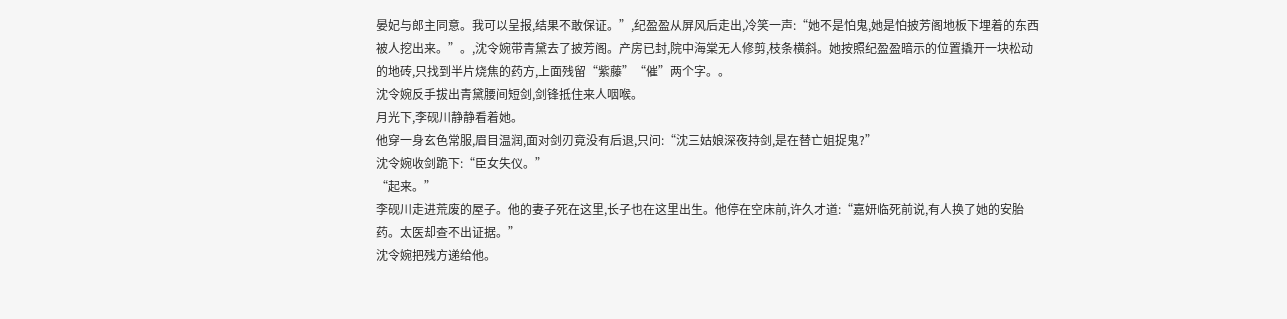晏妃与郎主同意。我可以呈报,结果不敢保证。”,纪盈盈从屏风后走出,冷笑一声:“她不是怕鬼,她是怕披芳阁地板下埋着的东西被人挖出来。”。,沈令婉带青黛去了披芳阁。产房已封,院中海棠无人修剪,枝条横斜。她按照纪盈盈暗示的位置撬开一块松动的地砖,只找到半片烧焦的药方,上面残留“紫藤”“催”两个字。。
沈令婉反手拔出青黛腰间短剑,剑锋抵住来人咽喉。
月光下,李砚川静静看着她。
他穿一身玄色常服,眉目温润,面对剑刃竟没有后退,只问:“沈三姑娘深夜持剑,是在替亡姐捉鬼?”
沈令婉收剑跪下:“臣女失仪。”
“起来。”
李砚川走进荒废的屋子。他的妻子死在这里,长子也在这里出生。他停在空床前,许久才道:“嘉妍临死前说,有人换了她的安胎药。太医却查不出证据。”
沈令婉把残方递给他。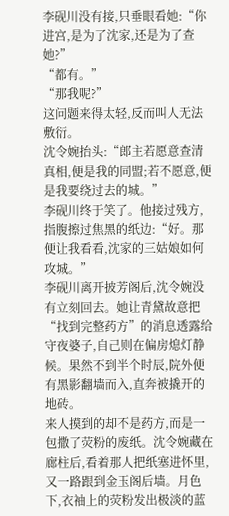李砚川没有接,只垂眼看她:“你进宫,是为了沈家,还是为了查她?”
“都有。”
“那我呢?”
这问题来得太轻,反而叫人无法敷衍。
沈令婉抬头:“郎主若愿意查清真相,便是我的同盟;若不愿意,便是我要绕过去的城。”
李砚川终于笑了。他接过残方,指腹擦过焦黑的纸边:“好。那便让我看看,沈家的三姑娘如何攻城。”
李砚川离开披芳阁后,沈令婉没有立刻回去。她让青黛故意把“找到完整药方”的消息透露给守夜婆子,自己则在偏房熄灯静候。果然不到半个时辰,院外便有黑影翻墙而入,直奔被撬开的地砖。
来人摸到的却不是药方,而是一包撒了荧粉的废纸。沈令婉藏在廊柱后,看着那人把纸塞进怀里,又一路跟到金玉阁后墙。月色下,衣袖上的荧粉发出极淡的蓝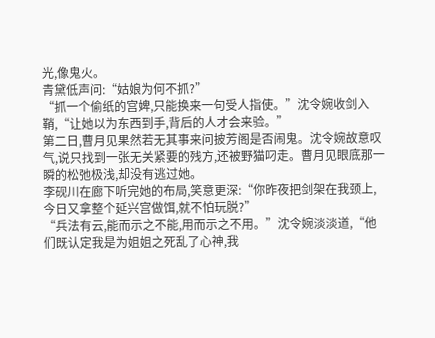光,像鬼火。
青黛低声问:“姑娘为何不抓?”
“抓一个偷纸的宫婢,只能换来一句受人指使。”沈令婉收剑入鞘,“让她以为东西到手,背后的人才会来验。”
第二日,曹月见果然若无其事来问披芳阁是否闹鬼。沈令婉故意叹气,说只找到一张无关紧要的残方,还被野猫叼走。曹月见眼底那一瞬的松弛极浅,却没有逃过她。
李砚川在廊下听完她的布局,笑意更深:“你昨夜把剑架在我颈上,今日又拿整个延兴宫做饵,就不怕玩脱?”
“兵法有云,能而示之不能,用而示之不用。”沈令婉淡淡道,“他们既认定我是为姐姐之死乱了心神,我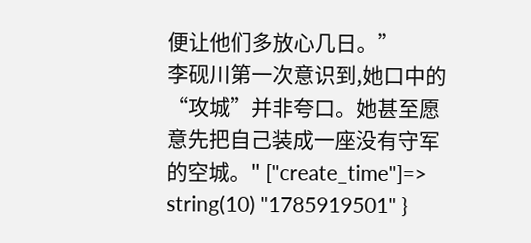便让他们多放心几日。”
李砚川第一次意识到,她口中的“攻城”并非夸口。她甚至愿意先把自己装成一座没有守军的空城。" ["create_time"]=> string(10) "1785919501" }